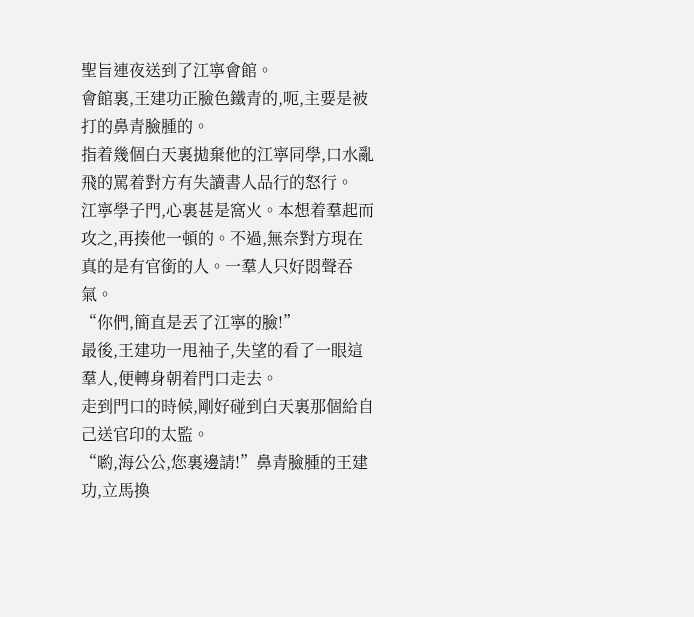聖旨連夜送到了江寧會館。
會館裏,王建功正臉色鐵青的,呃,主要是被打的鼻青臉腫的。
指着幾個白天裏拋棄他的江寧同學,口水亂飛的罵着對方有失讀書人品行的怒行。
江寧學子門,心裏甚是窩火。本想着羣起而攻之,再揍他一頓的。不過,無奈對方現在真的是有官銜的人。一羣人只好悶聲吞氣。
“你們,簡直是丟了江寧的臉!”
最後,王建功一甩袖子,失望的看了一眼這羣人,便轉身朝着門口走去。
走到門口的時候,剛好碰到白天裏那個給自己送官印的太監。
“喲,海公公,您裏邊請!”鼻青臉腫的王建功,立馬換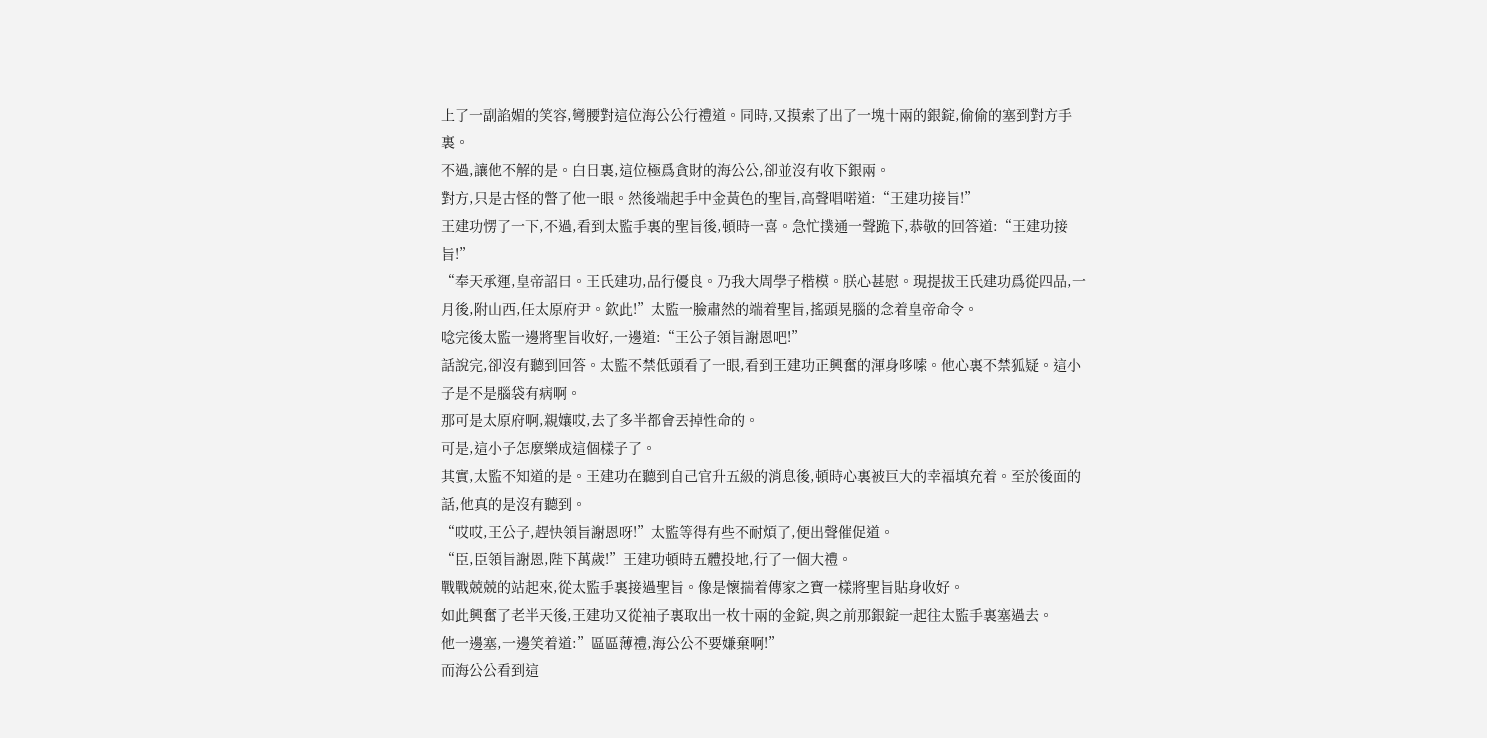上了一副諂媚的笑容,彎腰對這位海公公行禮道。同時,又摸索了出了一塊十兩的銀錠,偷偷的塞到對方手裏。
不過,讓他不解的是。白日裏,這位極爲貪財的海公公,卻並沒有收下銀兩。
對方,只是古怪的瞥了他一眼。然後端起手中金黃色的聖旨,高聲唱喏道:“王建功接旨!”
王建功愣了一下,不過,看到太監手裏的聖旨後,頓時一喜。急忙撲通一聲跪下,恭敬的回答道:“王建功接旨!”
“奉天承運,皇帝詔曰。王氏建功,品行優良。乃我大周學子楷模。朕心甚慰。現提拔王氏建功爲從四品,一月後,附山西,任太原府尹。欽此!”太監一臉肅然的端着聖旨,搖頭晃腦的念着皇帝命令。
唸完後太監一邊將聖旨收好,一邊道:“王公子領旨謝恩吧!”
話說完,卻沒有聽到回答。太監不禁低頭看了一眼,看到王建功正興奮的渾身哆嗦。他心裏不禁狐疑。這小子是不是腦袋有病啊。
那可是太原府啊,親孃哎,去了多半都會丟掉性命的。
可是,這小子怎麼樂成這個樣子了。
其實,太監不知道的是。王建功在聽到自己官升五級的消息後,頓時心裏被巨大的幸福填充着。至於後面的話,他真的是沒有聽到。
“哎哎,王公子,趕快領旨謝恩呀!”太監等得有些不耐煩了,便出聲催促道。
“臣,臣領旨謝恩,陛下萬歲!”王建功頓時五體投地,行了一個大禮。
戰戰兢兢的站起來,從太監手裏接過聖旨。像是懷揣着傳家之寶一樣將聖旨貼身收好。
如此興奮了老半天後,王建功又從袖子裏取出一枚十兩的金錠,與之前那銀錠一起往太監手裏塞過去。
他一邊塞,一邊笑着道:”區區薄禮,海公公不要嫌棄啊!”
而海公公看到這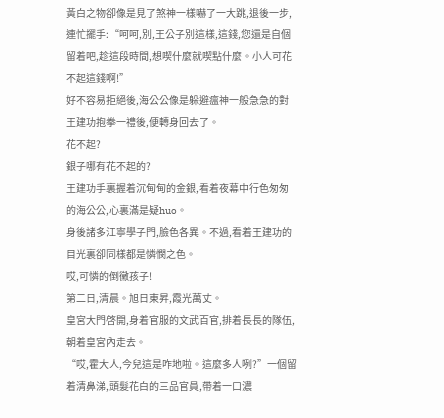黃白之物卻像是見了煞神一樣嚇了一大跳,退後一步,連忙擺手:“呵呵,別,王公子別這樣,這錢,您還是自個留着吧,趁這段時間,想喫什麼就喫點什麼。小人可花不起這錢啊!”
好不容易拒絕後,海公公像是躲避瘟神一般急急的對王建功抱拳一禮後,便轉身回去了。
花不起?
銀子哪有花不起的?
王建功手裏握着沉甸甸的金銀,看着夜幕中行色匆匆的海公公,心裏滿是疑huo。
身後諸多江寧學子門,臉色各異。不過,看着王建功的目光裏卻同樣都是憐憫之色。
哎,可憐的倒黴孩子!
第二日,清晨。旭日東昇,霞光萬丈。
皇宮大門啓開,身着官服的文武百官,排着長長的隊伍,朝着皇宮內走去。
“哎,霍大人,今兒這是咋地啦。這麼多人咧?”一個留着清鼻涕,頭髮花白的三品官員,帶着一口濃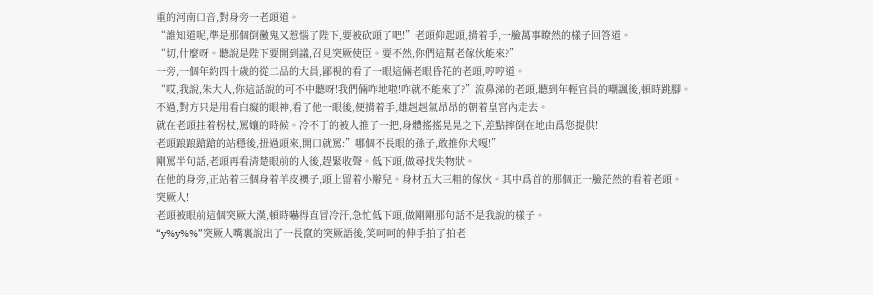重的河南口音,對身旁一老頭道。
“誰知道呢,準是那個倒黴鬼又惹惱了陛下,要被砍頭了吧!”老頭仰起頭,揹着手,一臉萬事瞭然的樣子回答道。
“切,什麼呀。聽說是陛下要開到議,召見突厥使臣。要不然,你們這幫老傢伙能來?”
一旁,一個年約四十歲的從二品的大員,鄙視的看了一眼這倆老眼昏花的老頭,哼哼道。
“哎,我說,朱大人,你這話說的可不中聽呀!我們倆咋地啦!咋就不能來了?”流鼻涕的老頭,聽到年輕官員的嘲諷後,頓時跳腳。
不過,對方只是用看白癡的眼神,看了他一眼後,便揹着手,雄赳赳氣昂昂的朝着皇宮內走去。
就在老頭拄着柺杖,罵孃的時候。冷不丁的被人推了一把,身體搖搖晃晃之下,差點摔倒在地由爲您提供!
老頭踉踉蹌蹌的站穩後,扭過頭來,開口就罵:”哪個不長眼的孫子,敢推你犬嘎!”
剛罵半句話,老頭再看清楚眼前的人後,趕緊收聲。低下頭,做尋找失物狀。
在他的身旁,正站着三個身着羊皮襖子,頭上留着小辮兒。身材五大三粗的傢伙。其中爲首的那個正一臉茫然的看着老頭。
突厥人!
老頭被眼前這個突厥大漢,頓時嚇得直冒冷汗,急忙低下頭,做剛剛那句話不是我說的樣子。
“y%y%%”突厥人嘴裏說出了一長竄的突厥語後,笑呵呵的伸手拍了拍老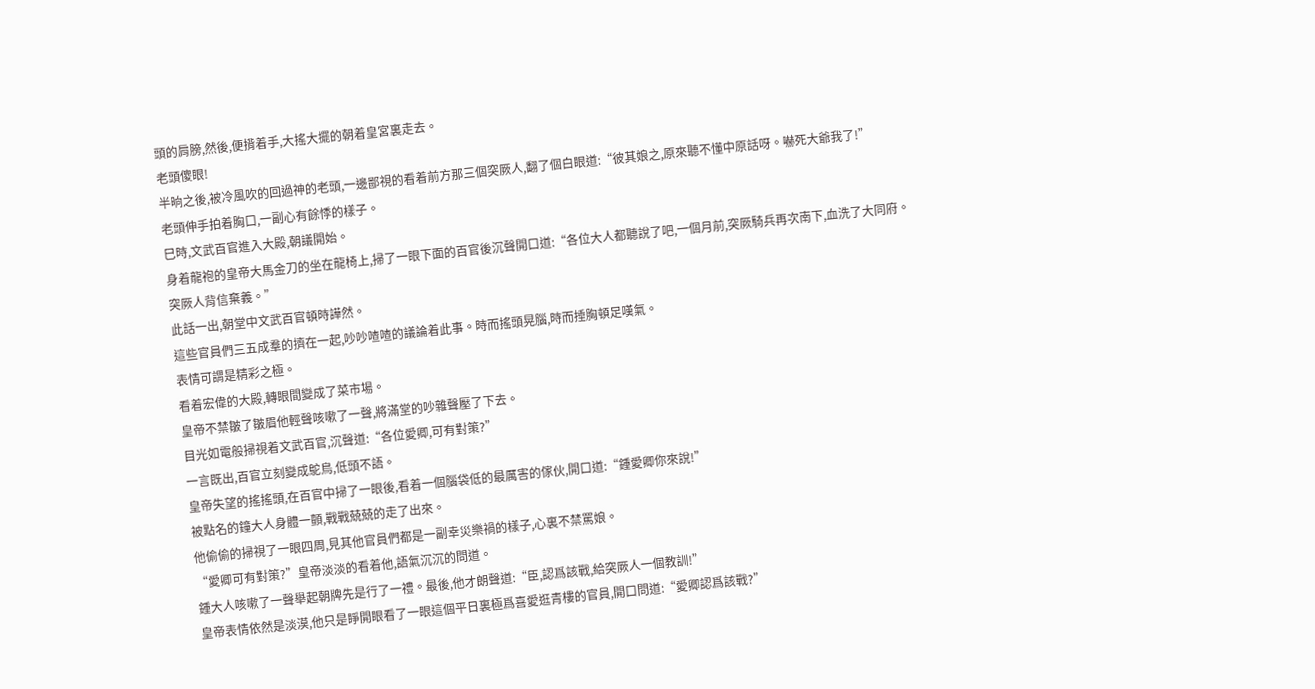頭的肩膀,然後,便揹着手,大搖大擺的朝着皇宮裏走去。
老頭傻眼!
半晌之後,被冷風吹的回過神的老頭,一邊鄙視的看着前方那三個突厥人,翻了個白眼道:“彼其娘之,原來聽不懂中原話呀。嚇死大爺我了!”
老頭伸手拍着胸口,一副心有餘悸的樣子。
巳時,文武百官進入大殿,朝議開始。
身着龍袍的皇帝大馬金刀的坐在龍椅上,掃了一眼下面的百官後沉聲開口道:“各位大人都聽說了吧,一個月前,突厥騎兵再次南下,血洗了大同府。
突厥人背信棄義。”
此話一出,朝堂中文武百官頓時譁然。
這些官員們三五成羣的擠在一起,吵吵喳喳的議論着此事。時而搖頭晃腦,時而捶胸頓足嘆氣。
表情可謂是精彩之極。
看着宏偉的大殿,轉眼間變成了菜市場。
皇帝不禁皺了皺眉他輕聲咳嗽了一聲,將滿堂的吵雜聲壓了下去。
目光如電般掃視着文武百官,沉聲道:“各位愛卿,可有對策?”
一言既出,百官立刻變成鴕鳥,低頭不語。
皇帝失望的搖搖頭,在百官中掃了一眼後,看着一個腦袋低的最厲害的傢伙,開口道:“鍾愛卿你來說!”
被點名的鐘大人身體一顫,戰戰兢兢的走了出來。
他偷偷的掃視了一眼四周,見其他官員們都是一副幸災樂禍的樣子,心裏不禁罵娘。
“愛卿可有對策?”皇帝淡淡的看着他,語氣沉沉的問道。
鍾大人咳嗽了一聲舉起朝牌先是行了一禮。最後,他才朗聲道:“臣,認爲該戰,給突厥人一個教訓!”
皇帝表情依然是淡漠,他只是睜開眼看了一眼這個平日裏極爲喜愛逛青樓的官員,開口問道:“愛卿認爲該戰?”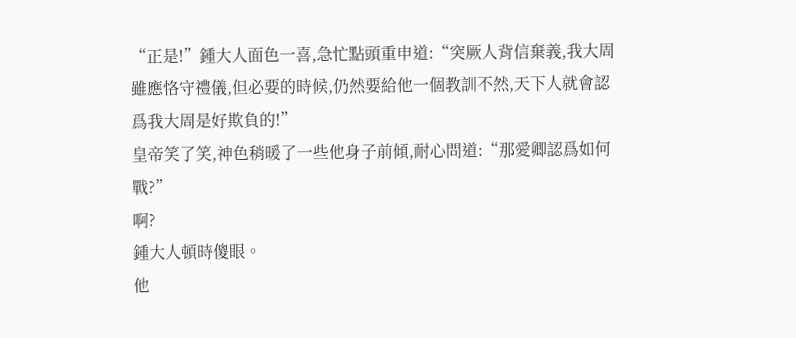“正是!”鍾大人面色一喜,急忙點頭重申道:“突厥人背信棄義,我大周雖應恪守禮儀,但必要的時候,仍然要給他一個教訓不然,天下人就會認爲我大周是好欺負的!”
皇帝笑了笑,神色稍暖了一些他身子前傾,耐心問道:“那愛卿認爲如何戰?”
啊?
鍾大人頓時傻眼。
他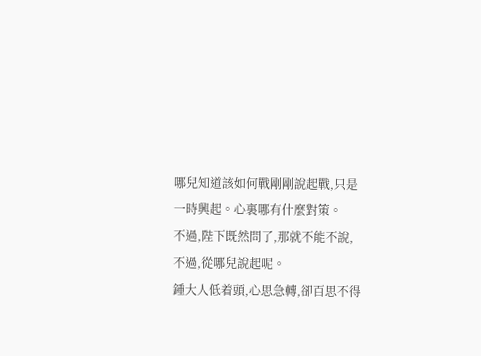哪兒知道該如何戰剛剛說起戰,只是一時興起。心裏哪有什麼對策。
不過,陛下既然問了,那就不能不說,不過,從哪兒說起呢。
鍾大人低着頭,心思急轉,卻百思不得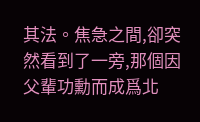其法。焦急之間,卻突然看到了一旁,那個因父輩功勳而成爲北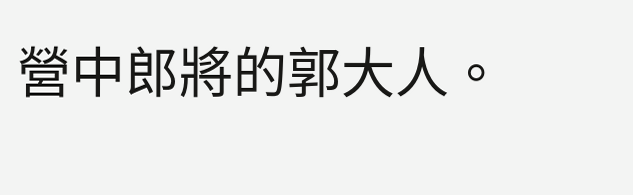營中郎將的郭大人。